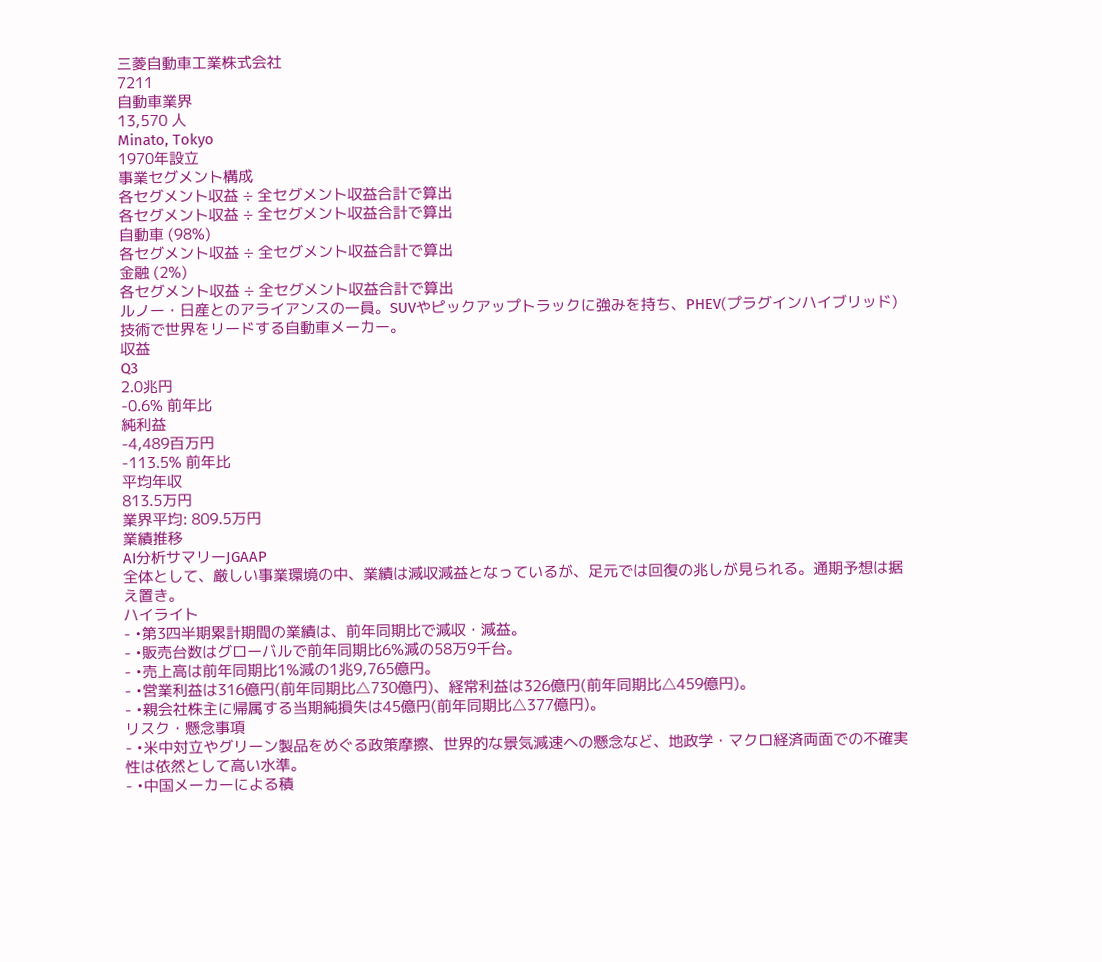三菱自動車工業株式会社
7211
自動車業界
13,570 人
Minato, Tokyo
1970年設立
事業セグメント構成
各セグメント収益 ÷ 全セグメント収益合計で算出
各セグメント収益 ÷ 全セグメント収益合計で算出
自動車 (98%)
各セグメント収益 ÷ 全セグメント収益合計で算出
金融 (2%)
各セグメント収益 ÷ 全セグメント収益合計で算出
ルノー・日産とのアライアンスの一員。SUVやピックアップトラックに強みを持ち、PHEV(プラグインハイブリッド)技術で世界をリードする自動車メーカー。
収益
Q3
2.0兆円
-0.6% 前年比
純利益
-4,489百万円
-113.5% 前年比
平均年収
813.5万円
業界平均: 809.5万円
業績推移
AI分析サマリーJGAAP
全体として、厳しい事業環境の中、業績は減収減益となっているが、足元では回復の兆しが見られる。通期予想は据え置き。
ハイライト
- •第3四半期累計期間の業績は、前年同期比で減収・減益。
- •販売台数はグローバルで前年同期比6%減の58万9千台。
- •売上高は前年同期比1%減の1兆9,765億円。
- •営業利益は316億円(前年同期比△730億円)、経常利益は326億円(前年同期比△459億円)。
- •親会社株主に帰属する当期純損失は45億円(前年同期比△377億円)。
リスク・懸念事項
- •米中対立やグリーン製品をめぐる政策摩擦、世界的な景気減速への懸念など、地政学・マクロ経済両面での不確実性は依然として高い水準。
- •中国メーカーによる積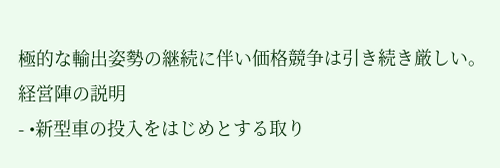極的な輸出姿勢の継続に伴い価格競争は引き続き厳しい。
経営陣の説明
- •新型車の投入をはじめとする取り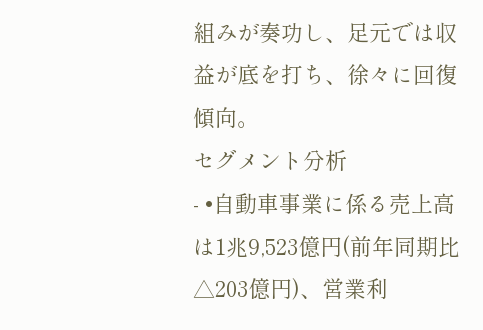組みが奏功し、足元では収益が底を打ち、徐々に回復傾向。
セグメント分析
- •自動車事業に係る売上高は1兆9,523億円(前年同期比△203億円)、営業利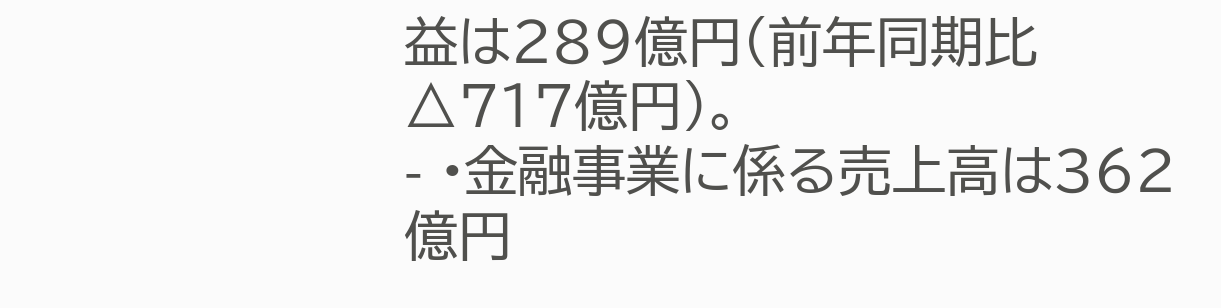益は289億円(前年同期比△717億円)。
- •金融事業に係る売上高は362億円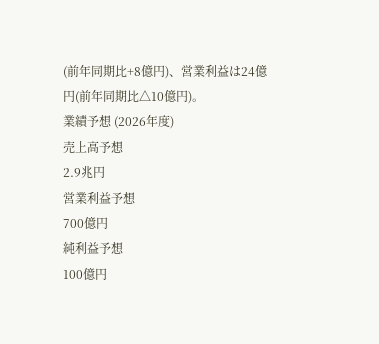(前年同期比+8億円)、営業利益は24億円(前年同期比△10億円)。
業績予想 (2026年度)
売上高予想
2.9兆円
営業利益予想
700億円
純利益予想
100億円